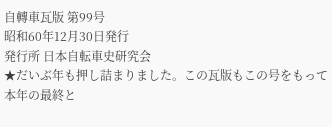自轉車瓦版 第99号
昭和60年12月30日発行
発行所 日本自転車史研究会
★だいぶ年も押し詰まりました。この瓦版もこの号をもって本年の最終と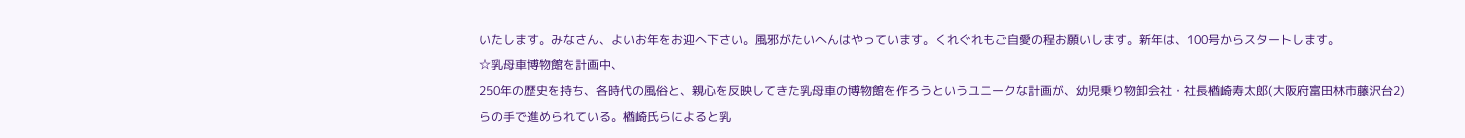いたします。みなさん、よいお年をお迎へ下さい。風邪がたいへんはやっています。くれぐれもご自愛の程お願いします。新年は、100号からスタートします。
☆乳母車博物館を計画中、
250年の歴史を持ち、各時代の風俗と、親心を反映してきた乳母車の博物館を作ろうというユニークな計画が、幼児乗り物卸会社・社長楢崎寿太郎(大阪府富田林市藤沢台2)らの手で進められている。楢崎氏らによると乳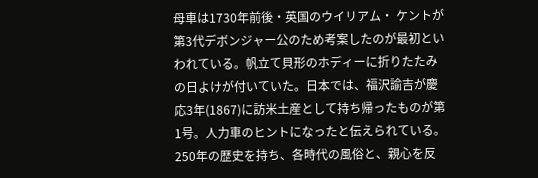母車は1730年前後・英国のウイリアム・ ケントが第3代デボンジャー公のため考案したのが最初といわれている。帆立て貝形のホディーに折りたたみの日よけが付いていた。日本では、福沢諭吉が慶応3年(1867)に訪米土産として持ち帰ったものが第1号。人力車のヒントになったと伝えられている。
250年の歴史を持ち、各時代の風俗と、親心を反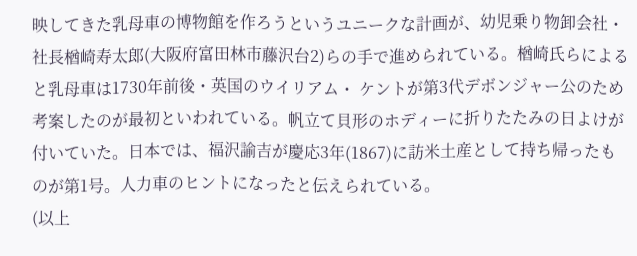映してきた乳母車の博物館を作ろうというユニークな計画が、幼児乗り物卸会社・社長楢崎寿太郎(大阪府富田林市藤沢台2)らの手で進められている。楢崎氏らによると乳母車は1730年前後・英国のウイリアム・ ケントが第3代デボンジャー公のため考案したのが最初といわれている。帆立て貝形のホディーに折りたたみの日よけが付いていた。日本では、福沢諭吉が慶応3年(1867)に訪米土産として持ち帰ったものが第1号。人力車のヒントになったと伝えられている。
(以上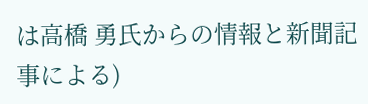は高橋 勇氏からの情報と新聞記事による)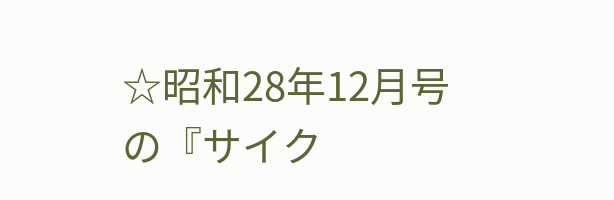☆昭和28年12月号の『サイク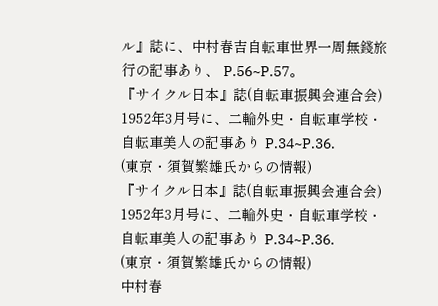ル』誌に、中村春吉自転車世界一周無錢旅行の記事あり、 P.56~P.57。
『サイクル日本』誌(自転車振興会連合会) 1952年3月号に、二輪外史・自転車学校・自転車美人の記事あり P.34~P.36.
(東京・須賀繁雄氏からの情報)
『サイクル日本』誌(自転車振興会連合会) 1952年3月号に、二輪外史・自転車学校・自転車美人の記事あり P.34~P.36.
(東京・須賀繁雄氏からの情報)
中村春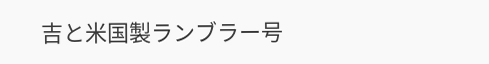吉と米国製ランブラー号